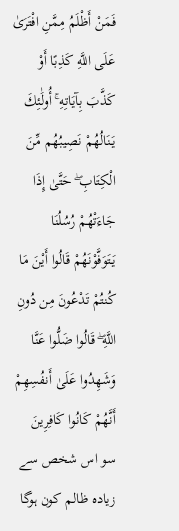فَمَنْ أَظْلَمُ مِمَّنِ افْتَرَىٰ عَلَى اللَّهِ كَذِبًا أَوْ كَذَّبَ بِآيَاتِهِ ۚ أُولَٰئِكَ يَنَالُهُمْ نَصِيبُهُم مِّنَ الْكِتَابِ ۖ حَتَّىٰ إِذَا جَاءَتْهُمْ رُسُلُنَا يَتَوَفَّوْنَهُمْ قَالُوا أَيْنَ مَا كُنتُمْ تَدْعُونَ مِن دُونِ اللَّهِ ۖ قَالُوا ضَلُّوا عَنَّا وَشَهِدُوا عَلَىٰ أَنفُسِهِمْ أَنَّهُمْ كَانُوا كَافِرِينَ
سو اس شخص سے زیادہ ظالم کون ہوگا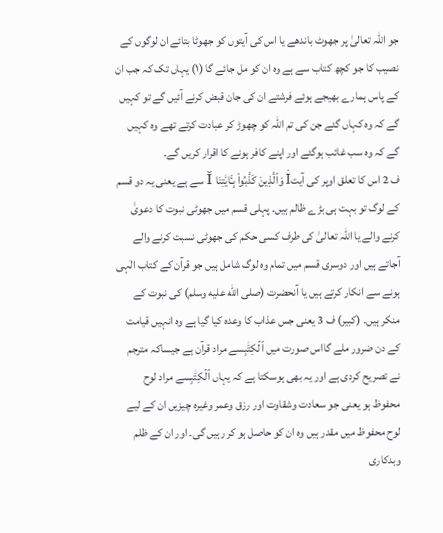جو اللہ تعالیٰ پر جھوٹ باندھے یا اس کی آیتوں کو جھوٹا بتائے ان لوگوں کے نصیب کا جو کچھ کتاب سے ہے وہ ان کو مل جائے گا (١) یہاں تک کہ جب ان کے پاس ہمارے بھیجے ہوئے فرشتے ان کی جان قبض کرنے آئیں گے تو کہیں گے کہ وہ کہاں گئے جن کی تم اللہ کو چھوڑ کر عبادت کرتے تھے وہ کہیں گے کہ وہ سب غائب ہوگئے اور اپنے کافر ہونے کا اقرار کریں گے۔
ف 2 اس کا تعلق اوپر کی آیتİ وَٱلَّذِينَ كَذَّبُواْ بِـَٔايَٰتِنَا Ĭ سے ہے یعنی یہ دو قسم کے لوگ تو بہت ہی بڑے ظالم ہیں۔ پہلی قسم میں جھوٹی نبوت کا دعویٰ کرنے والے یا اللہ تعالیٰ کی طرف کسی حکم کی جھوٹی نسبت کرنے والے آجاتے ہیں اور دوسری قسم میں تمام وہ لوگ شامل ہیں جو قرآن کے کتاب الٰہی ہونے سے انکار کرتے ہیں یا آنحضرت (صلى الله عليه وسلم) کی نبوت کے منکر ہیں۔ (کبیر) ف 3 یعنی جس عذاب کا وعدہ کیا گیا ہے وہ انہیں قیامت کے دن ضرور ملے گااس صورت میں ٱلۡكِتَٰبِسے مراد قرآن ہے جیساکہ مترجم نے تصریح کردی ہے اور یہ بھی ہوسکتا ہے کہ یہاں ٱلۡكِتَٰبِسے مراد لوح محفوظ ہو یعنی جو سعادت وشقاوت اور رزق وعمر وغیرہ چیزیں ان کے لیے لوح محفوظ میں مقدر ہیں وہ ان کو حاصل ہو کر رہیں گی۔ اور ان کے ظلم وبدکاری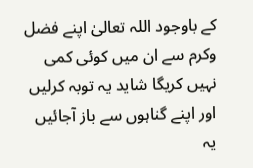کے باوجود اللہ تعالیٰ اپنے فضل وکرم سے ان میں کوئی کمی نہیں کریگا شاید یہ توبہ کرلیں اور اپنے گناہوں سے باز آجائیں یہ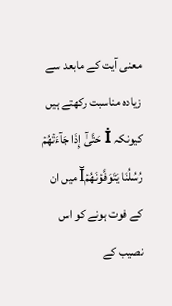معنی آیت کے مابعد سے زیادہ مناسبت رکھتے ہیں کیونکہ İ حَتَّىٰٓ إِذَا جَآءَتۡهُمۡ رُسُلُنَا يَتَوَفَّوۡنَهُمۡĬ میں ان کے فوت ہونے کو اس نصیب کے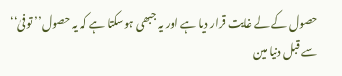حصول کے لے غایت قرار دیا ہے اور یہ جبھی ہوسکتا ہے کہ یہ حصول’’ توفیٰ‘‘ سے قبل دنیا مین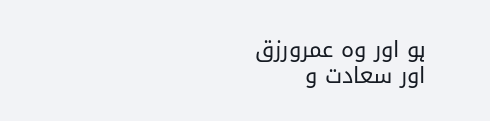ہو اور وہ عمرورزق اور سعادت و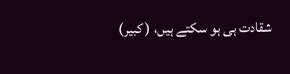شقادت ہی ہو سکتے ہیں، ( کبیر)